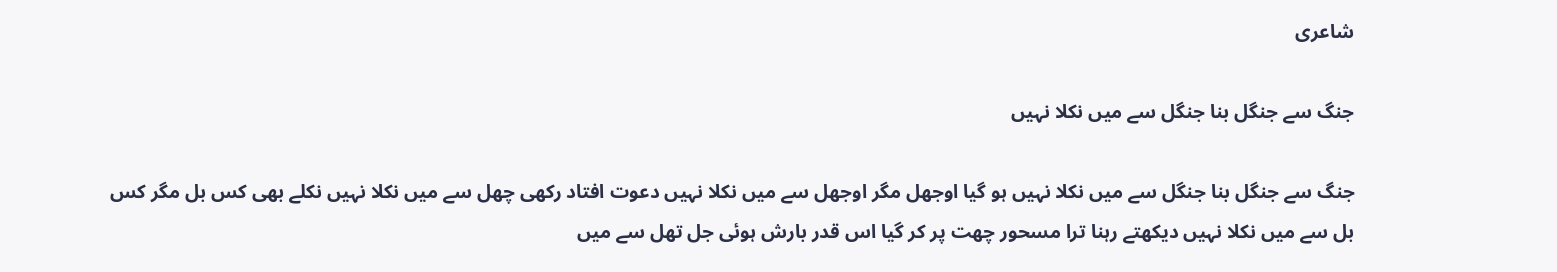شاعری

جنگ سے جنگل بنا جنگل سے میں نکلا نہیں

جنگ سے جنگل بنا جنگل سے میں نکلا نہیں ہو گیا اوجھل مگر اوجھل سے میں نکلا نہیں دعوت‌ افتاد رکھی چھل سے میں نکلا نہیں نکلے بھی کس بل مگر کس بل سے میں نکلا نہیں دیکھتے رہنا ترا مسحور چھت پر کر گیا اس قدر بارش ہوئی جل تھل سے میں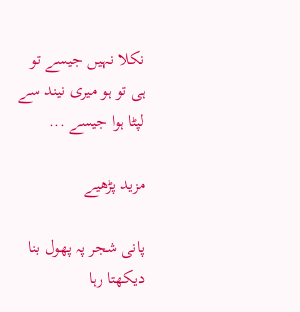نکلا نہیں جیسے تو ہی تو ہو میری نیند سے لپٹا ہوا جیسے ...

مزید پڑھیے

پانی شجر پہ پھول بنا دیکھتا رہا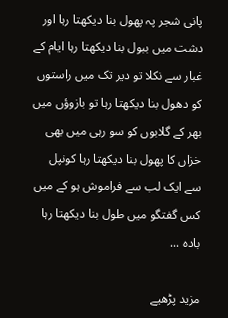پانی شجر پہ پھول بنا دیکھتا رہا اور دشت میں ببول بنا دیکھتا رہا ایام کے غبار سے نکلا تو دیر تک میں راستوں کو دھول بنا دیکھتا رہا تو بازوؤں میں بھر کے گلابوں کو سو رہی میں بھی خزاں کا پھول بنا دیکھتا رہا کونپل سے ایک لب سے فراموش ہو کے میں کس گفتگو میں طول بنا دیکھتا رہا بادہ ...

مزید پڑھیے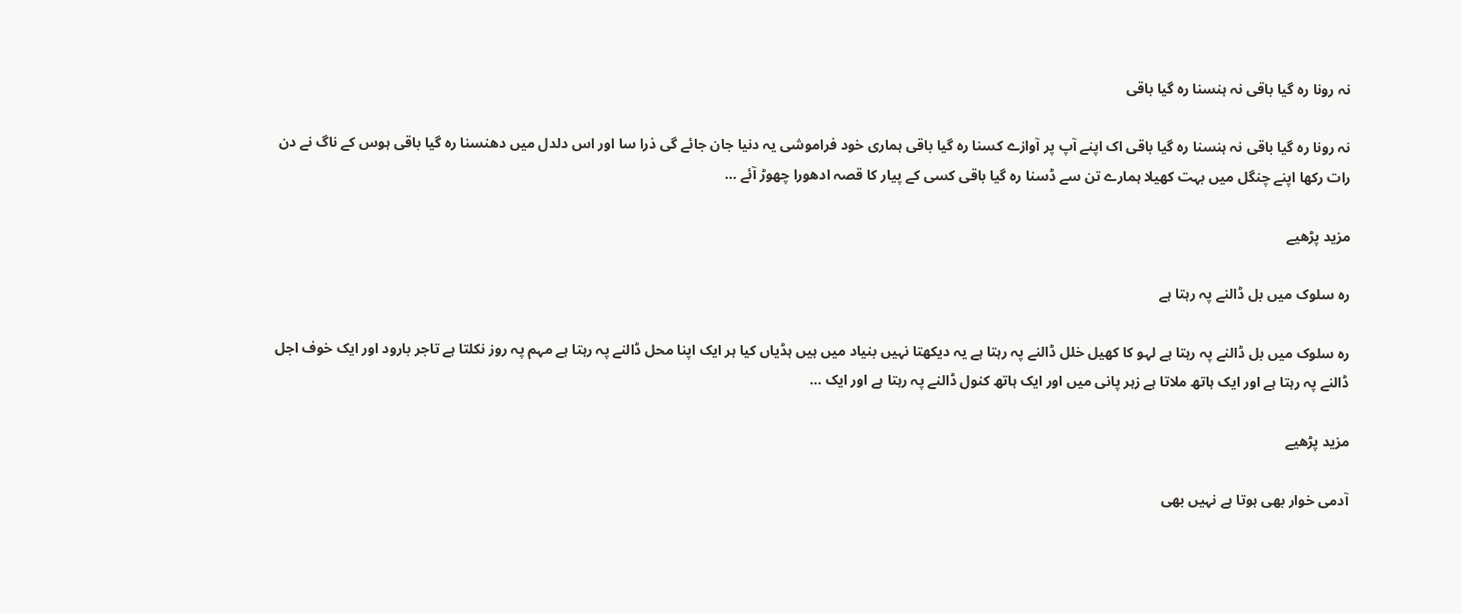نہ رونا رہ گیا باقی نہ ہنسنا رہ گیا باقی

نہ رونا رہ گیا باقی نہ ہنسنا رہ گیا باقی اک اپنے آپ پر آوازے کسنا رہ گیا باقی ہماری خود فراموشی یہ دنیا جان جائے گی ذرا سا اور اس دلدل میں دھنسنا رہ گیا باقی ہوس کے ناگ نے دن رات رکھا اپنے چنگل میں بہت کھیلا ہمارے تن سے ڈسنا رہ گیا باقی کسی کے پیار کا قصہ ادھورا چھوڑ آئے ...

مزید پڑھیے

رہ سلوک میں بل ڈالنے پہ رہتا ہے

رہ سلوک میں بل ڈالنے پہ رہتا ہے لہو کا کھیل خلل ڈالنے پہ رہتا ہے یہ دیکھتا نہیں بنیاد میں ہیں ہڈیاں کیا ہر ایک اپنا محل ڈالنے پہ رہتا ہے مہم پہ روز نکلتا ہے تاجر بارود اور ایک خوف اجل ڈالنے پہ رہتا ہے اور ایک ہاتھ ملاتا ہے زہر پانی میں اور ایک ہاتھ کنول ڈالنے پہ رہتا ہے اور ایک ...

مزید پڑھیے

آدمی خوار بھی ہوتا ہے نہیں بھی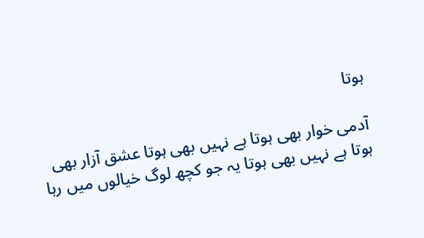ہوتا

آدمی خوار بھی ہوتا ہے نہیں بھی ہوتا عشق آزار بھی ہوتا ہے نہیں بھی ہوتا یہ جو کچھ لوگ خیالوں میں رہا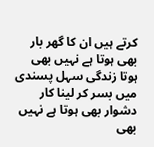کرتے ہیں ان کا گھر بار بھی ہوتا ہے نہیں بھی ہوتا زندگی سہل پسندی میں بسر کر لینا کار دشوار بھی ہوتا ہے نہیں بھی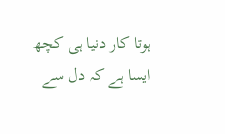ہوتا کار دنیا ہی کچھ ایسا ہے کہ دل سے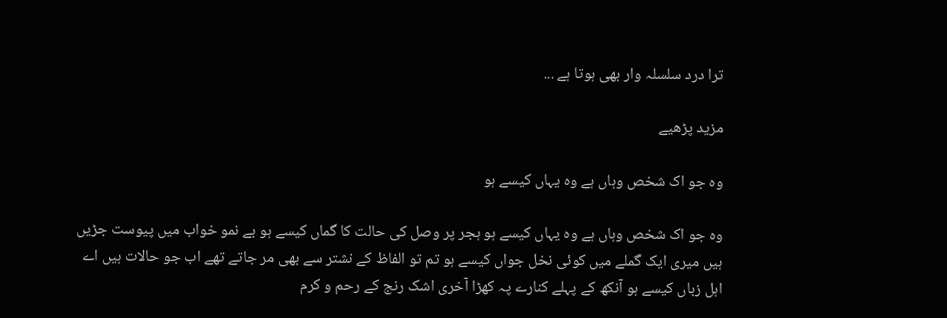ترا درد سلسلہ وار بھی ہوتا ہے ...

مزید پڑھیے

وہ جو اک شخص وہاں ہے وہ یہاں کیسے ہو

وہ جو اک شخص وہاں ہے وہ یہاں کیسے ہو ہجر پر وصل کی حالت کا گماں کیسے ہو بے نمو خواب میں پیوست جڑیں ہیں میری ایک گملے میں کوئی نخل جواں کیسے ہو تم تو الفاظ کے نشتر سے بھی مر جاتے تھے اب جو حالات ہیں اے اہل زباں کیسے ہو آنکھ کے پہلے کنارے پہ کھڑا آخری اشک رنج کے رحم و کرم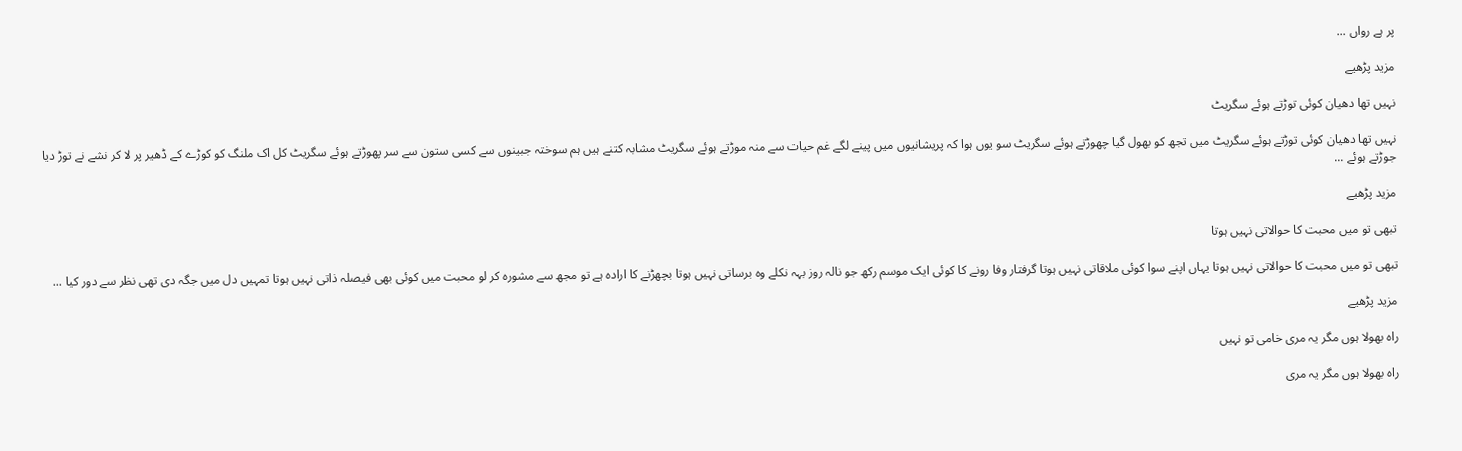پر ہے رواں ...

مزید پڑھیے

نہیں تھا دھیان کوئی توڑتے ہوئے سگریٹ

نہیں تھا دھیان کوئی توڑتے ہوئے سگریٹ میں تجھ کو بھول گیا چھوڑتے ہوئے سگریٹ سو یوں ہوا کہ پریشانیوں میں پینے لگے غم حیات سے منہ موڑتے ہوئے سگریٹ مشابہ کتنے ہیں ہم سوختہ جبینوں سے کسی ستون سے سر پھوڑتے ہوئے سگریٹ کل اک ملنگ کو کوڑے کے ڈھیر پر لا کر نشے نے توڑ دیا جوڑتے ہوئے ...

مزید پڑھیے

تبھی تو میں محبت کا حوالاتی نہیں ہوتا

تبھی تو میں محبت کا حوالاتی نہیں ہوتا یہاں اپنے سوا کوئی ملاقاتی نہیں ہوتا گرفتار وفا رونے کا کوئی ایک موسم رکھ جو نالہ روز بہہ نکلے وہ برساتی نہیں ہوتا بچھڑنے کا ارادہ ہے تو مجھ سے مشورہ کر لو محبت میں کوئی بھی فیصلہ ذاتی نہیں ہوتا تمہیں دل میں جگہ دی تھی نظر سے دور کیا ...

مزید پڑھیے

راہ بھولا ہوں مگر یہ مری خامی تو نہیں

راہ بھولا ہوں مگر یہ مری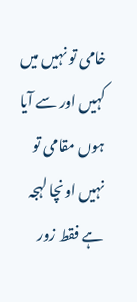خامی تو نہیں میں کہیں اور سے آیا ہوں مقامی تو نہیں اونچا لہجہ ہے فقط زور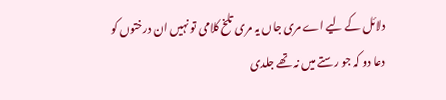دلائل کے لیے اے مری جاں یہ مری تلخ کلامی تو نہیں ان درختوں کو دعا دو کہ جو رستے میں نہ تھے جلدی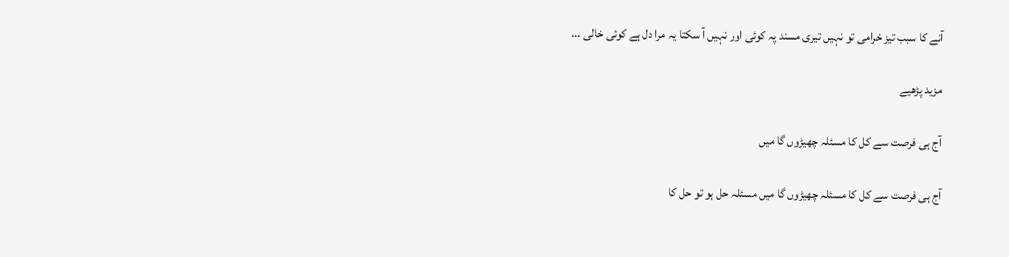آنے کا سبب تیز خرامی تو نہیں تیری مسند پہ کوئی اور نہیں آ سکتا یہ مرا دل ہے کوئی خالی ...

مزید پڑھیے

آج ہی فرصت سے کل کا مسئلہ چھیڑوں گا میں

آج ہی فرصت سے کل کا مسئلہ چھیڑوں گا میں مسئلہ حل ہو تو حل کا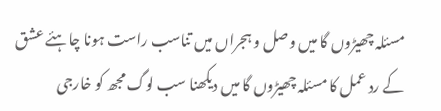مسئلہ چھیڑوں گا میں وصل و ہجراں میں تناسب راست ہونا چاہئے عشق کے رد عمل کا مسئلہ چھیڑوں گا میں دیکھنا سب لوگ مجھ کو خارجی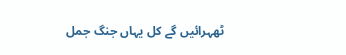ٹھہرائیں گے کل یہاں جنگ جمل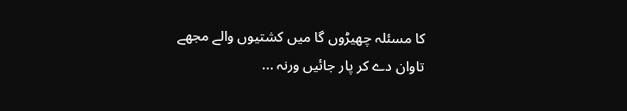کا مسئلہ چھیڑوں گا میں کشتیوں والے مجھے تاوان دے کر پار جائیں ورنہ ...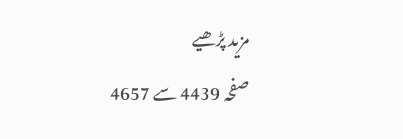مزید پڑھیے
صفحہ 4439 سے 4657